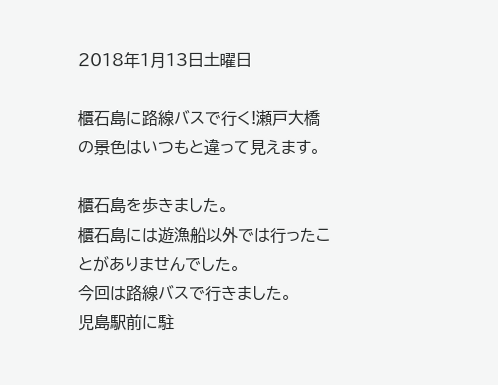2018年1月13日土曜日

櫃石島に路線バスで行く!瀬戸大橋の景色はいつもと違って見えます。

櫃石島を歩きました。
櫃石島には遊漁船以外では行ったことがありませんでした。
今回は路線バスで行きました。
児島駅前に駐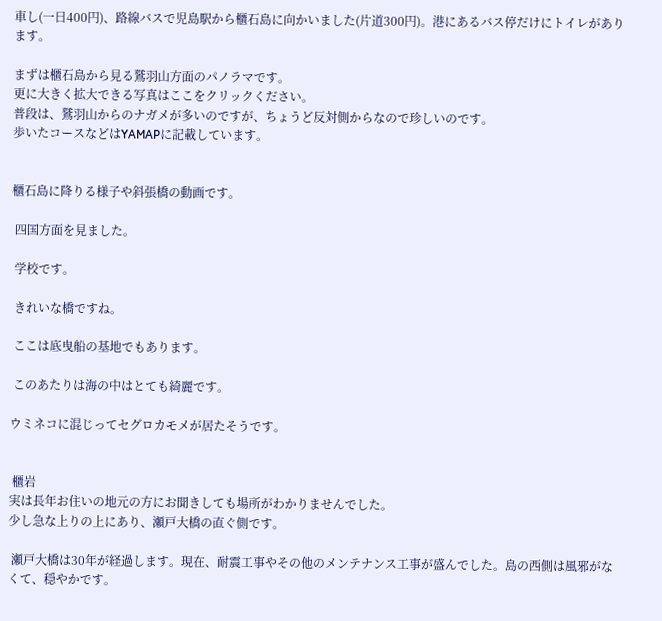車し(一日400円)、路線バスで児島駅から櫃石島に向かいました(片道300円)。港にあるバス停だけにトイレがあります。

まずは櫃石島から見る鷲羽山方面のパノラマです。
更に大きく拡大できる写真はここをクリックください。
普段は、鷲羽山からのナガメが多いのですが、ちょうど反対側からなので珍しいのです。
歩いたコースなどはYAMAPに記載しています。


櫃石島に降りる様子や斜張橋の動画です。

 四国方面を見ました。

 学校です。

 きれいな橋ですね。

 ここは底曳船の基地でもあります。

 このあたりは海の中はとても綺麗です。

ウミネコに混じってセグロカモメが居たそうです。


 櫃岩
実は長年お住いの地元の方にお聞きしても場所がわかりませんでした。
少し急な上りの上にあり、瀬戸大橋の直ぐ側です。

 瀬戸大橋は30年が経過します。現在、耐震工事やその他のメンテナンス工事が盛んでした。島の西側は風邪がなくて、穏やかです。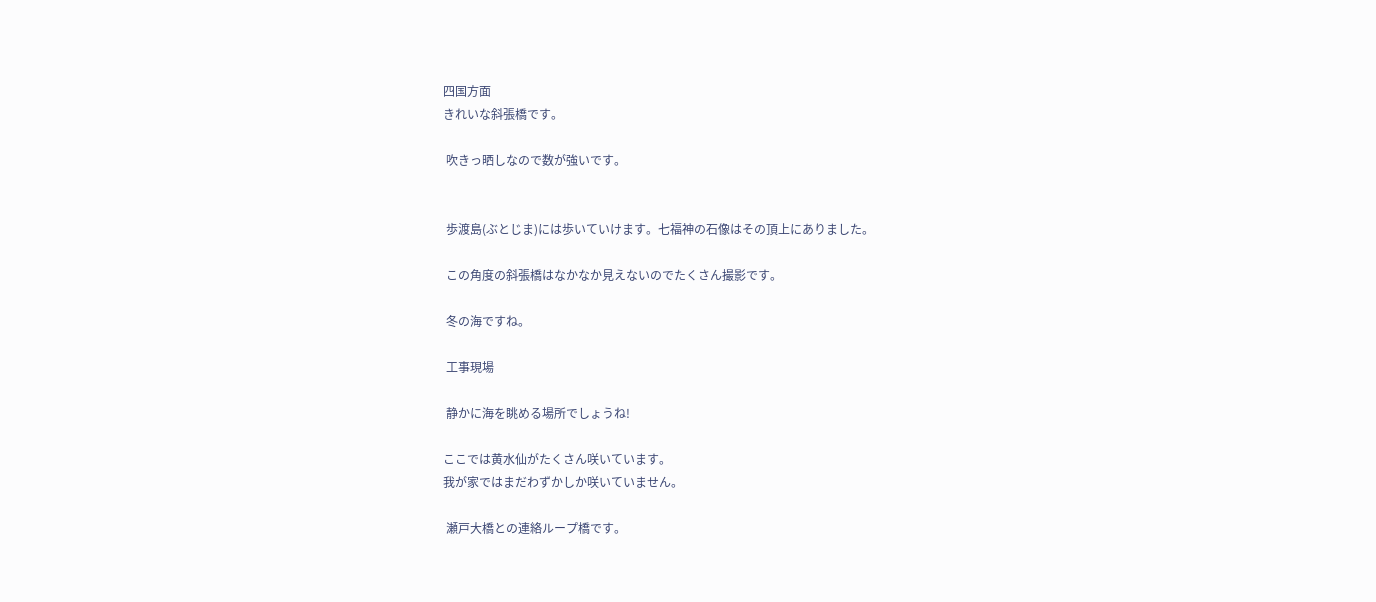四国方面
きれいな斜張橋です。

 吹きっ晒しなので数が強いです。


 歩渡島(ぶとじま)には歩いていけます。七福神の石像はその頂上にありました。

 この角度の斜張橋はなかなか見えないのでたくさん撮影です。

 冬の海ですね。

 工事現場

 静かに海を眺める場所でしょうね!

ここでは黄水仙がたくさん咲いています。
我が家ではまだわずかしか咲いていません。

 瀬戸大橋との連絡ループ橋です。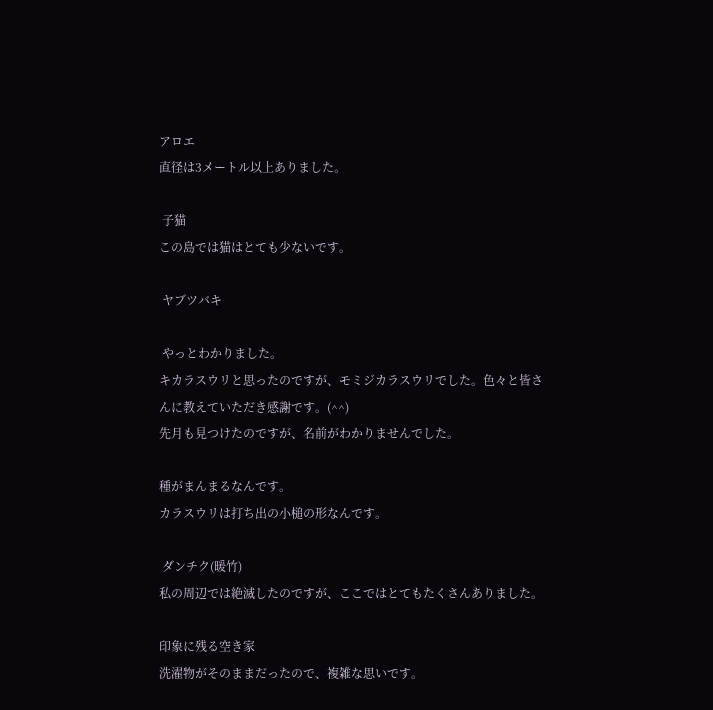アロエ
直径は3メートル以上ありました。

 子猫
この島では猫はとても少ないです。

 ヤブツバキ

 やっとわかりました。
キカラスウリと思ったのですが、モミジカラスウリでした。色々と皆さんに教えていただき感謝です。(^^)
先月も見つけたのですが、名前がわかりませんでした。

種がまんまるなんです。
カラスウリは打ち出の小槌の形なんです。

 ダンチク(暖竹)
私の周辺では絶滅したのですが、ここではとてもたくさんありました。

印象に残る空き家
洗濯物がそのままだったので、複雑な思いです。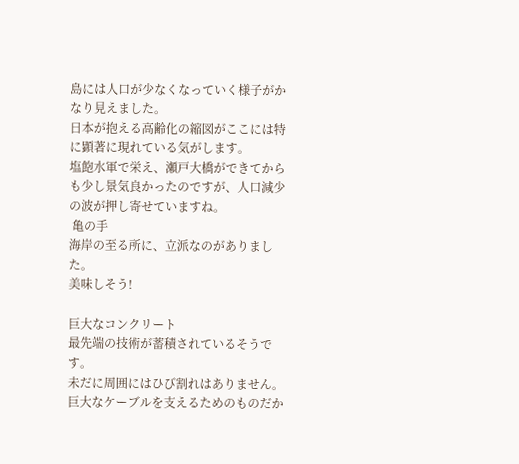島には人口が少なくなっていく様子がかなり見えました。
日本が抱える高齢化の縮図がここには特に顕著に現れている気がします。
塩飽水軍で栄え、瀬戸大橋ができてからも少し景気良かったのですが、人口減少の波が押し寄せていますね。
 亀の手
海岸の至る所に、立派なのがありました。
美味しそう!

巨大なコンクリート
最先端の技術が蓄積されているそうです。
未だに周囲にはひび割れはありません。
巨大なケーブルを支えるためのものだか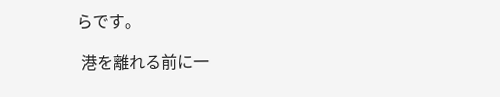らです。

 港を離れる前に一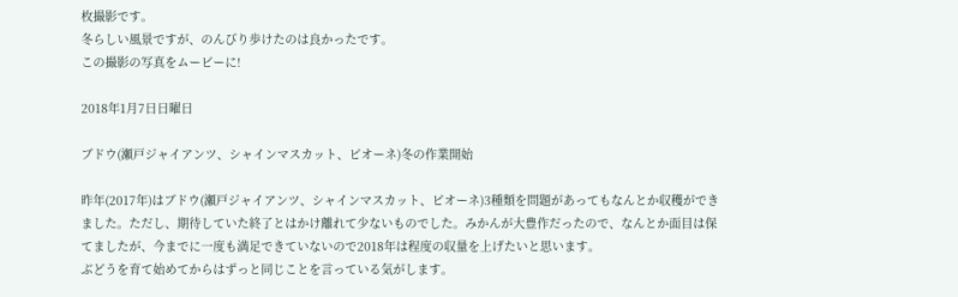枚撮影です。
冬らしい風景ですが、のんびり歩けたのは良かったです。
この撮影の写真をムービーに!

2018年1月7日日曜日

ブドウ(瀬戸ジャイアンツ、シャインマスカット、ピオーネ)冬の作業開始

昨年(2017年)はブドウ(瀬戸ジャイアンツ、シャインマスカット、ピオーネ)3種類を問題があってもなんとか収穫ができました。ただし、期待していた終了とはかけ離れて少ないものでした。みかんが大豊作だったので、なんとか面目は保てましたが、今までに一度も満足できていないので2018年は程度の収量を上げたいと思います。
ぶどうを育て始めてからはずっと同じことを言っている気がします。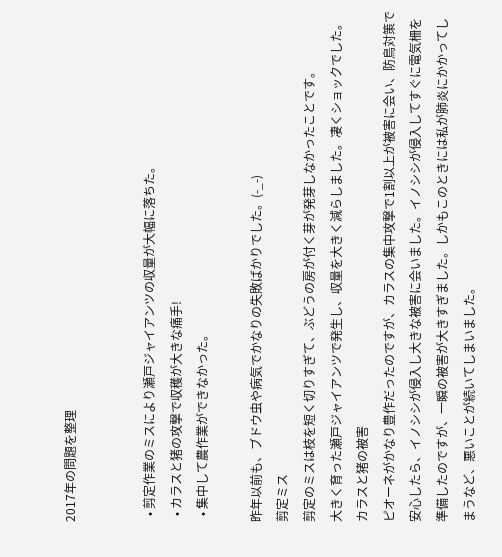2017年の問題を整理


  • 剪定作業のミスにより瀬戸ジャイアンツの収量が大幅に落ちた。
  • カラスと猪の攻撃で収穫が大きな痛手!
  • 集中して農作業ができなかった。

昨年以前も、ブドウ虫や病気でかなりの失敗ばかりでした。(-_-)
剪定ミス
剪定のミスは枝を短く切りすぎて、ぶどうの房が付く芽が発芽しなかったことです。
大きく育った瀬戸ジャイアンツで発生し、収量を大きく減らしました。凄くショックでした。
カラスと猪の被害
ピオーネがかなり豊作だったのですが、カラスの集中攻撃で1割以上が被害に会い、防鳥対策で安心したら、イノシシが侵入し大きな被害に会いました。イノシシが侵入してすぐに電気柵を準備したのですが、一瞬の被害が大きすぎました。しかもこのときには私が肺炎にかかってしまうなど、悪いことが続いてしまいました。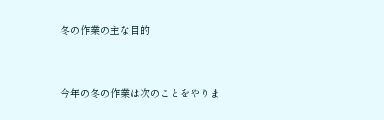冬の作業の主な目的


今年の冬の作業は次のことをやりま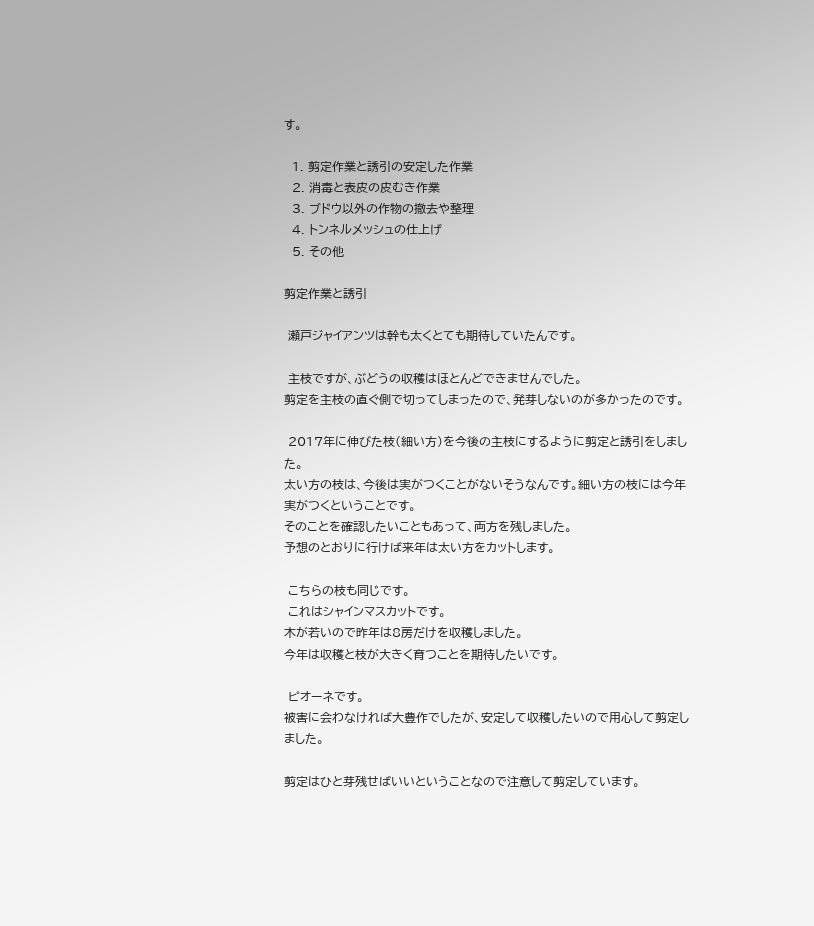す。

  1. 剪定作業と誘引の安定した作業
  2. 消毒と表皮の皮むき作業
  3. ブドウ以外の作物の撤去や整理
  4. トンネルメッシュの仕上げ
  5. その他

剪定作業と誘引

 瀬戸ジャイアンツは幹も太くとても期待していたんです。

 主枝ですが、ぶどうの収穫はほとんどできませんでした。
剪定を主枝の直ぐ側で切ってしまったので、発芽しないのが多かったのです。

 2017年に伸びた枝(細い方)を今後の主枝にするように剪定と誘引をしました。
太い方の枝は、今後は実がつくことがないそうなんです。細い方の枝には今年実がつくということです。
そのことを確認したいこともあって、両方を残しました。
予想のとおりに行けば来年は太い方をカットします。

 こちらの枝も同じです。
 これはシャインマスカットです。
木が若いので昨年は8房だけを収穫しました。
今年は収穫と枝が大きく育つことを期待したいです。

 ピオーネです。
被害に会わなければ大豊作でしたが、安定して収穫したいので用心して剪定しました。

剪定はひと芽残せばいいということなので注意して剪定しています。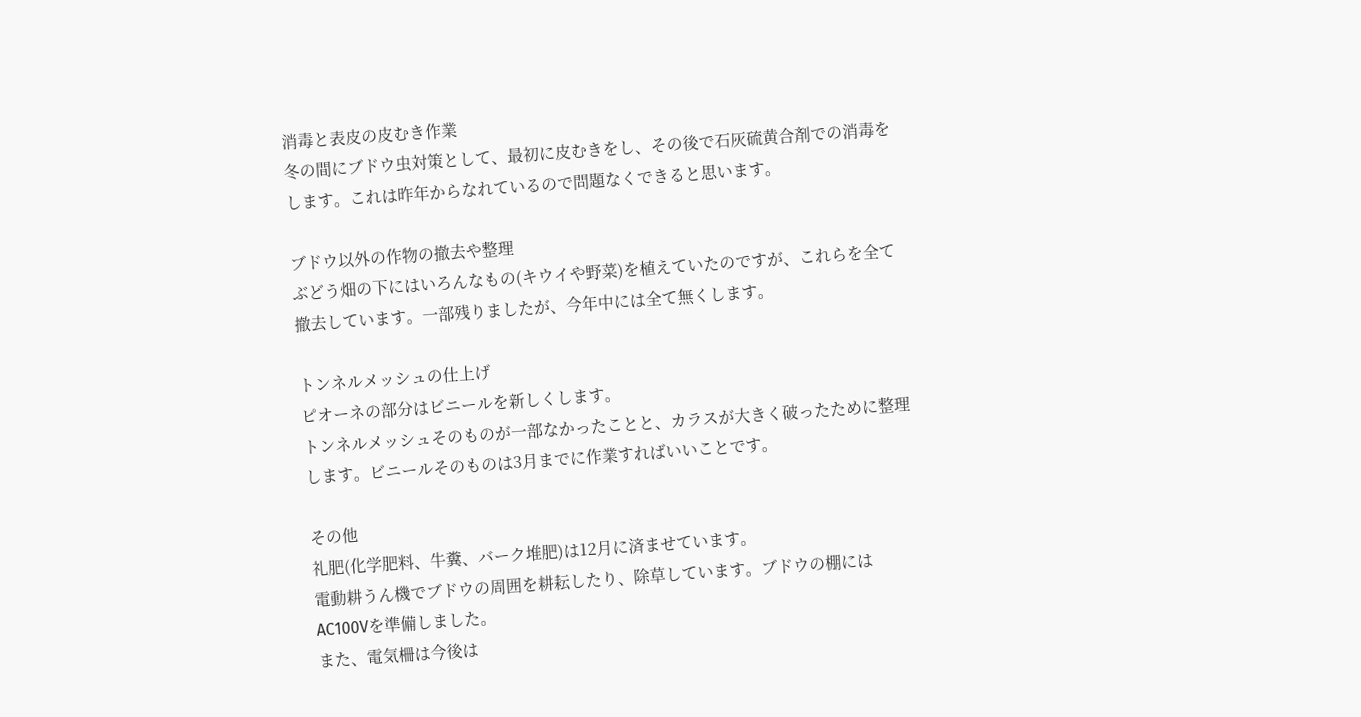消毒と表皮の皮むき作業
冬の間にブドウ虫対策として、最初に皮むきをし、その後で石灰硫黄合剤での消毒をします。これは昨年からなれているので問題なくできると思います。

ブドウ以外の作物の撤去や整理
ぶどう畑の下にはいろんなもの(キウイや野菜)を植えていたのですが、これらを全て撤去しています。一部残りましたが、今年中には全て無くします。

トンネルメッシュの仕上げ
ピオーネの部分はビニールを新しくします。
トンネルメッシュそのものが一部なかったことと、カラスが大きく破ったために整理します。ビニールそのものは3月までに作業すればいいことです。

その他
礼肥(化学肥料、牛糞、バーク堆肥)は12月に済ませています。
電動耕うん機でブドウの周囲を耕耘したり、除草しています。ブドウの棚にはAC100Vを準備しました。
また、電気柵は今後は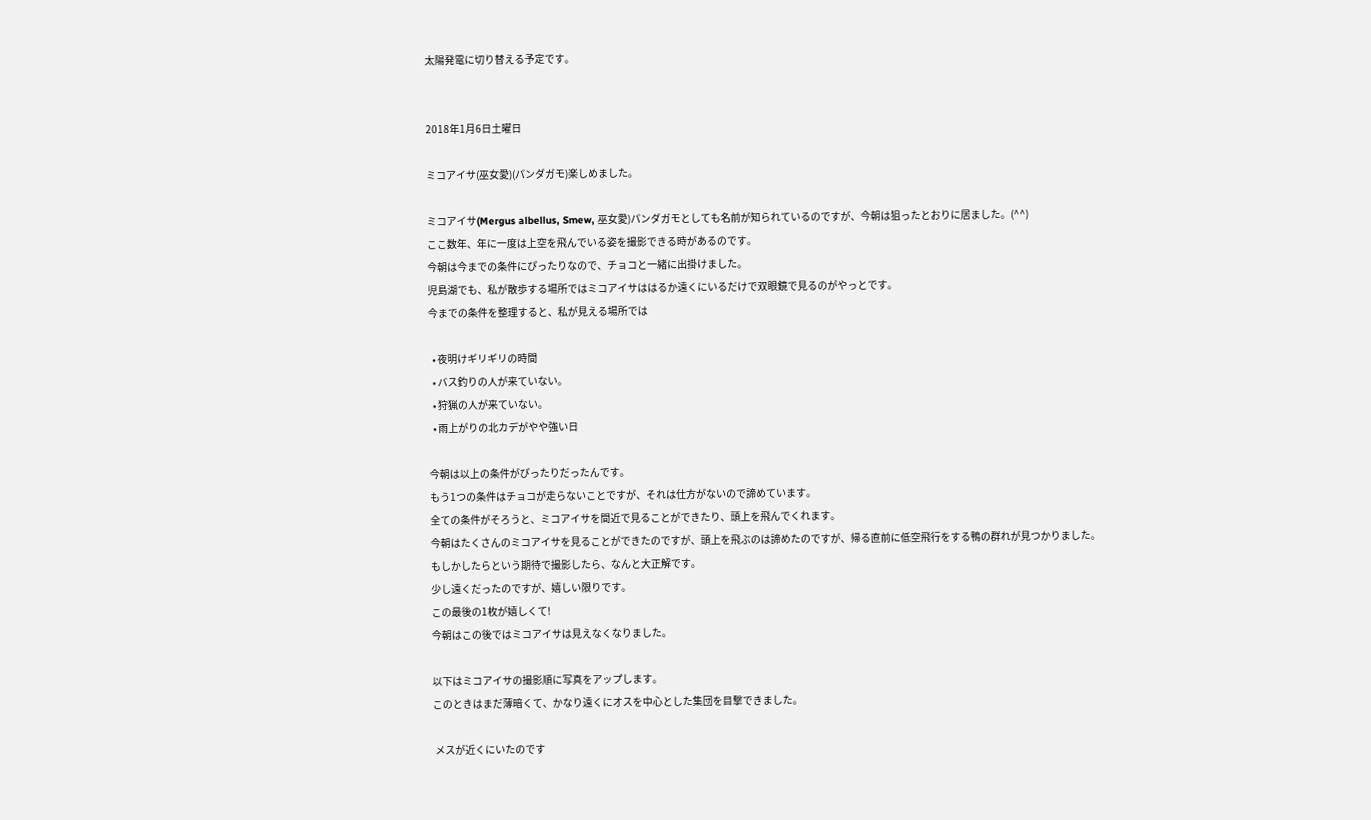太陽発電に切り替える予定です。


2018年1月6日土曜日

ミコアイサ(巫女愛)(パンダガモ)楽しめました。

ミコアイサ(Mergus albellus, Smew, 巫女愛)パンダガモとしても名前が知られているのですが、今朝は狙ったとおりに居ました。(^^)
ここ数年、年に一度は上空を飛んでいる姿を撮影できる時があるのです。
今朝は今までの条件にぴったりなので、チョコと一緒に出掛けました。
児島湖でも、私が散歩する場所ではミコアイサははるか遠くにいるだけで双眼鏡で見るのがやっとです。
今までの条件を整理すると、私が見える場所では

  • 夜明けギリギリの時間
  • バス釣りの人が来ていない。
  • 狩猟の人が来ていない。
  • 雨上がりの北カデがやや強い日

今朝は以上の条件がぴったりだったんです。
もう1つの条件はチョコが走らないことですが、それは仕方がないので諦めています。
全ての条件がそろうと、ミコアイサを間近で見ることができたり、頭上を飛んでくれます。
今朝はたくさんのミコアイサを見ることができたのですが、頭上を飛ぶのは諦めたのですが、帰る直前に低空飛行をする鴨の群れが見つかりました。
もしかしたらという期待で撮影したら、なんと大正解です。
少し遠くだったのですが、嬉しい限りです。
この最後の1枚が嬉しくて!
今朝はこの後ではミコアイサは見えなくなりました。

以下はミコアイサの撮影順に写真をアップします。
このときはまだ薄暗くて、かなり遠くにオスを中心とした集団を目撃できました。

 メスが近くにいたのです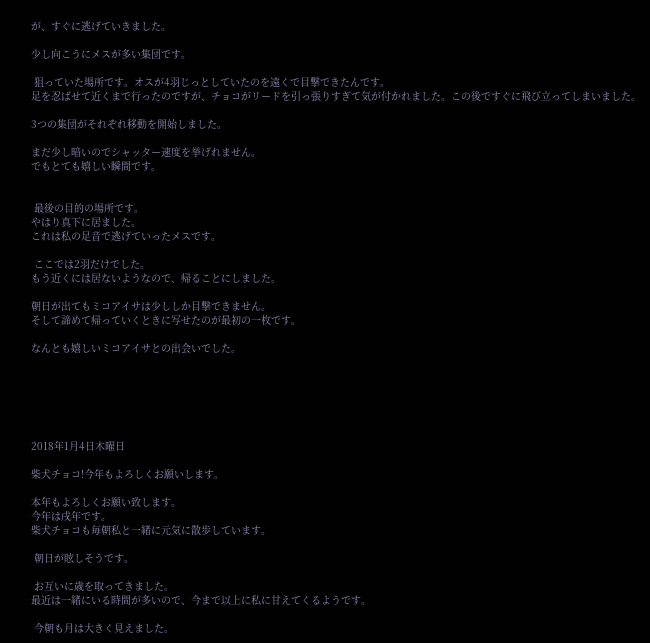が、すぐに逃げていきました。

少し向こうにメスが多い集団です。

 狙っていた場所です。オスが4羽じっとしていたのを遠くで目撃できたんです。
足を忍ばせて近くまで行ったのですが、チョコがリードを引っ張りすぎて気が付かれました。この後ですぐに飛び立ってしまいました。

3つの集団がそれぞれ移動を開始しました。

まだ少し暗いのでシャッター速度を挙げれません。
でもとても嬉しい瞬間です。


 最後の目的の場所です。
やはり真下に居ました。
これは私の足音で逃げていったメスです。

 ここでは2羽だけでした。
もう近くには居ないようなので、帰ることにしました。

朝日が出てもミコアイサは少ししか目撃できません。
そして諦めて帰っていくときに写せたのが最初の一枚です。

なんとも嬉しいミコアイサとの出会いでした。






2018年1月4日木曜日

柴犬チョコ!今年もよろしくお願いします。

本年もよろしくお願い致します。
今年は戌年です。
柴犬チョコも毎朝私と一緒に元気に散歩しています。

 朝日が眩しそうです。

 お互いに歳を取ってきました。
最近は一緒にいる時間が多いので、今まで以上に私に甘えてくるようです。

 今朝も月は大きく見えました。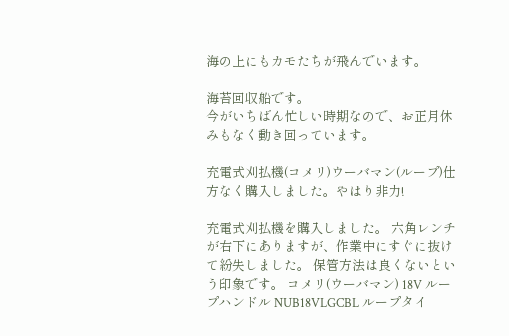海の上にもカモたちが飛んでいます。

海苔回収船です。
今がいちばん忙しい時期なので、お正月休みもなく動き回っています。

充電式刈払機(コメリ)ウーバマン(ループ)仕方なく購入しました。やはり非力!

充電式刈払機を購入しました。 六角レンチが右下にありますが、作業中にすぐに抜けて紛失しました。 保管方法は良くないという印象です。 コメリ(ウーバマン) 18V ループハンドル NUB18VLGCBL ループタイ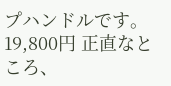プハンドルです。19,800円 正直なところ、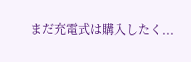まだ充電式は購入したく...